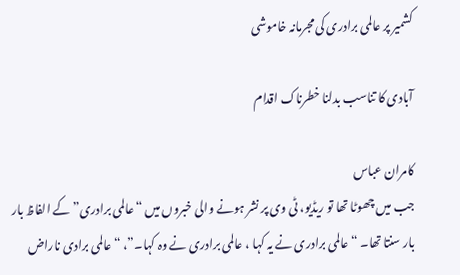کشمیر پر عالمی برادری کی مجرمانہ خاموشی

آبادی کا تناسب بدلنا خطرناک اقدام

کامران عباس
جب میں چھوٹا تھا تو ریڈیو، ٹی وی پر نشر ہونے والی خبروں میں “عالمی برادری” کے الفاظ بار بار سنتا تھا۔ “عالمی برادری نے یہ کہا ، عالمی برادری نے وہ کہا۔”، “عالمی برادی ناراض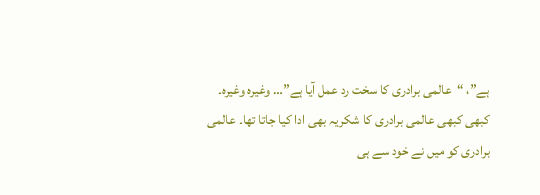ہے”، “عالمی برادری کا سخت رد عمل آیا ہے”… وغیرہ وغیرہ۔ کبھی کبھی عالمی برادری کا شکریہ بھی ادا کیا جاتا تھا۔ عالمی برادری کو میں نے خود سے ہی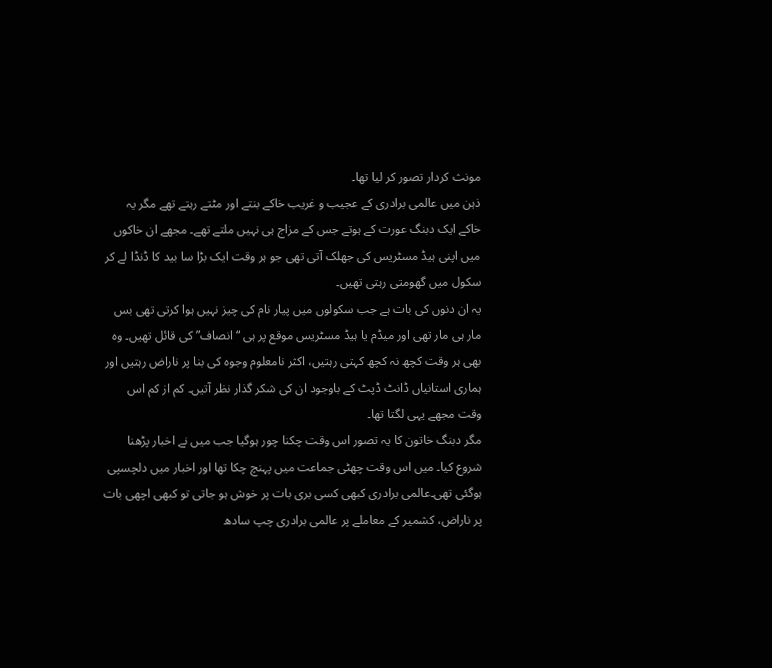مونث کردار تصور کر لیا تھا۔
ذہن میں عالمی برادری کے عجیب و غریب خاکے بنتے اور مٹتے رہتے تھے مگر یہ خاکے ایک دبنگ عورت کے ہوتے جس کے مزاج ہی نہیں ملتے تھے۔ مجھے ان خاکوں میں اپنی ہیڈ مسٹریس کی جھلک آتی تھی جو ہر وقت ایک بڑا سا بید کا ڈنڈا لے کر سکول میں گھومتی رہتی تھیں۔
یہ ان دنوں کی بات ہے جب سکولوں میں پیار نام کی چیز نہیں ہوا کرتی تھی بس مار ہی مار تھی اور میڈم یا ہیڈ مسٹریس موقع پر ہی “انصاف” کی قائل تھیں۔ وہ بھی ہر وقت کچھ نہ کچھ کہتی رہتیں، اکثر نامعلوم وجوہ کی بنا پر ناراض رہتیں اور ہماری استانیاں ڈانٹ ڈپٹ کے باوجود ان کی شکر گذار نظر آتیں۔ کم از کم اس وقت مجھے یہی لگتا تھا۔
مگر دبنگ خاتون کا یہ تصور اس وقت چکنا چور ہوگیا جب میں نے اخبار پڑھنا شروع کیا۔ میں اس وقت چھٹی جماعت میں پہنچ چکا تھا اور اخبار میں دلچسپی ہوگئی تھی۔عالمی برادری کبھی کسی بری بات پر خوش ہو جاتی تو کبھی اچھی بات پر ناراض، کشمیر کے معاملے پر عالمی برادری چپ سادھ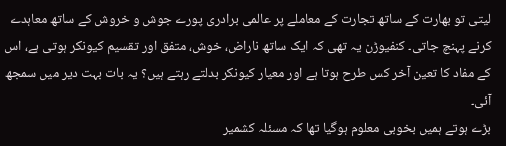لیتی تو بھارت کے ساتھ تجارت کے معاملے پر عالمی برادری پورے جوش و خروش کے ساتھ معاہدے کرنے پہنچ جاتی۔ کنفیوڑن یہ تھی کہ ایک ساتھ ناراض، خوش، متفق اور تقسیم کیونکر ہوتی ہے، اس کے مفاد کا تعین آخر کس طرح ہوتا ہے اور معیار کیونکر بدلتے رہتے ہیں؟ یہ بات بہت دیر میں سمجھ آئی۔
بڑے ہوتے ہمیں بخوبی معلوم ہوگیا تھا کہ مسئلہ کشمیر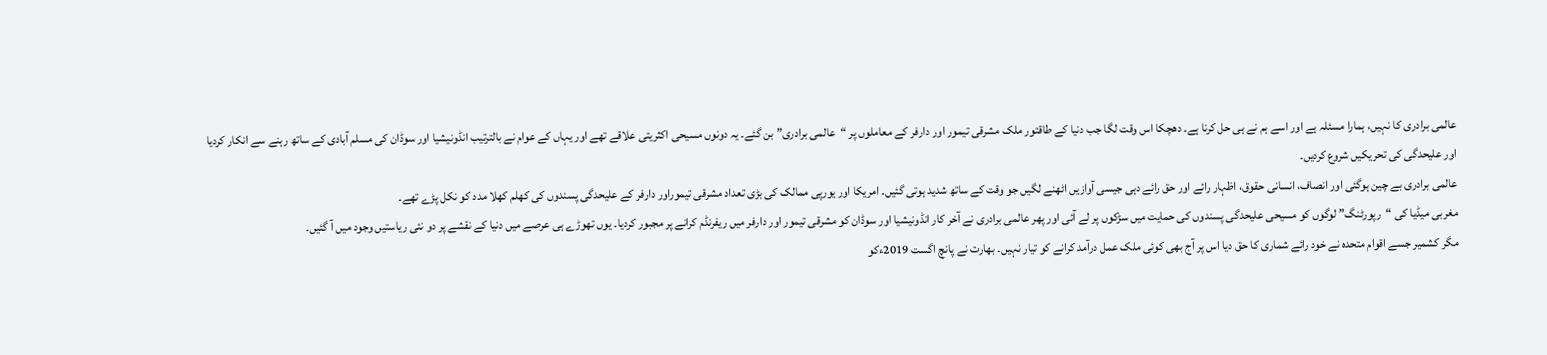عالمی برادری کا نہیں، ہمارا مسئلہ ہے اور اسے ہم نے ہی حل کرنا ہے۔ دھچکا اس وقت لگا جب دنیا کے طاقتور ملک مشرقی تیمور اور دارفر کے معاملوں پر “عالمی برادری” بن گئے۔ یہ دونوں مسیحی اکثریتی علاقے تھے اور یہاں کے عوام نے بالترتیب انڈونیشیا اور سوڈان کی مسلم آبادی کے ساتھ رہنے سے انکار کردیا اور علیحدگی کی تحریکیں شروع کردیں۔
عالمی برادری بے چین ہوگئی اور انصاف، انسانی حقوق، اظہار رائے اور حق رائے دہی جیسی آوازیں اٹھنے لگیں جو وقت کے ساتھ شدید ہوتی گئیں۔ امریکا اور یورپی ممالک کی بڑی تعداد مشرقی تیموراور دارفر کے علیحدگی پسندوں کی کھلم کھلا مدد کو نکل پڑے تھے۔
مغربی میڈیا کی “رپورٹنگ” لوگوں کو مسیحی علیحدگی پسندوں کی حمایت میں سڑکوں پر لے آئی اور پھر عالمی برادری نے آخر کار انڈونیشیا اور سوڈان کو مشرقی تیمور اور دارفر میں ریفرنڈم کرانے پر مجبور کردیا۔ یوں تھوڑے ہی عرصے میں دنیا کے نقشے پر دو نئی ریاستیں وجود میں آ گئیں۔
مگر کشمیر جسے اقوام متحدہ نے خود رائے شماری کا حق دیا اس پر آج بھی کوئی ملک عمل درآمد کرانے کو تیار نہیں۔ بھارت نے پانچ اگست 2019ءکو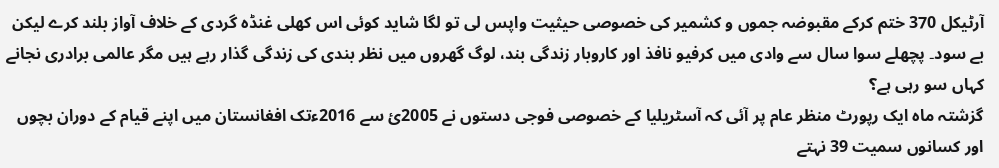آرٹیکل 370 ختم کرکے مقبوضہ جموں و کشمیر کی خصوصی حیثیت واپس لی تو لگا شاید کوئی اس کھلی غنڈہ گردی کے خلاف آواز بلند کرے لیکن بے سود۔ پچھلے سوا سال سے وادی میں کرفیو نافذ اور کاروبار زندگی بند، لوگ گھروں میں نظر بندی کی زندگی گذار رہے ہیں مگر عالمی برادری نجانے کہاں سو رہی ہے؟
گزشتہ ماہ ایک رپورٹ منظر عام پر آئی کہ آسٹریلیا کے خصوصی فوجی دستوں نے 2005ئ سے 2016ءتک افغانستان میں اپنے قیام کے دوران بچوں اور کسانوں سمیت 39 نہتے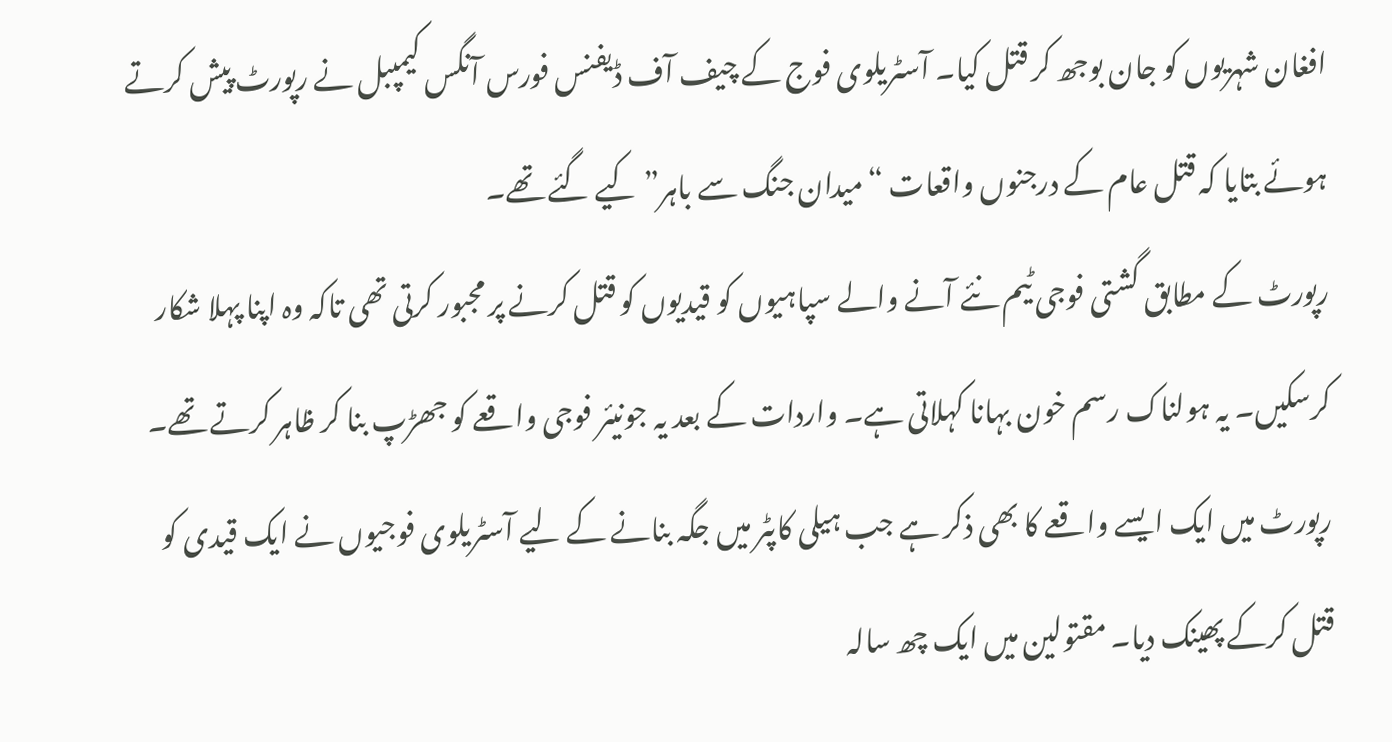افغان شہریوں کو جان بوجھ کر قتل کیا۔ آسٹریلوی فوج کے چیف آف ڈیفنس فورس آنگس کیمپبل نے رپورٹ پیش کرتے ہوئے بتایا کہ قتل عام کے درجنوں واقعات “میدان جنگ سے باہر” کیے گئے تھے۔
رپورٹ کے مطابق گشتی فوجی ٹیم نئے آنے والے سپاہیوں کو قیدیوں کو قتل کرنے پر مجبور کرتی تھی تاکہ وہ اپنا پہلا شکار کرسکیں۔ یہ ہولناک رسم خون بہانا کہلاتی ہے۔ واردات کے بعد یہ جونیئر فوجی واقعے کو جھڑپ بنا کر ظاہر کرتے تھے۔
رپورٹ میں ایک ایسے واقعے کا بھی ذکر ہے جب ہیلی کاپٹر میں جگہ بنانے کے لیے آسٹریلوی فوجیوں نے ایک قیدی کو قتل کرکے پھینک دیا۔ مقتولین میں ایک چھ سالہ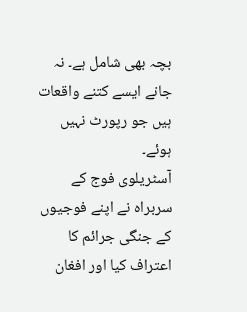بچہ بھی شامل ہے۔ نہ جانے ایسے کتنے واقعات ہیں جو رپورٹ نہیں ہوئے۔
آسٹریلوی فوج کے سربراہ نے اپنے فوجیوں کے جنگی جرائم کا اعتراف کیا اور افغان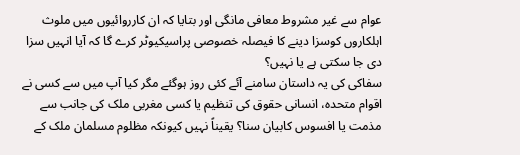عوام سے غیر مشروط معافی مانگی اور بتایا کہ ان کارروائیوں میں ملوث اہلکاروں کوسزا دینے کا فیصلہ خصوصی پراسیکیوٹر کرے گا کہ آیا انہیں سزا دی جا سکتی ہے یا نہیں؟
سفاکی کی یہ داستان سامنے آئے کئی روز ہوگئے مگر کیا آپ میں سے کسی نے اقوام متحدہ، انسانی حقوق کی تنظیم یا کسی مغربی ملک کی جانب سے مذمت یا افسوس کابیان سنا؟ یقیناً نہیں کیونکہ مظلوم مسلمان ملک کے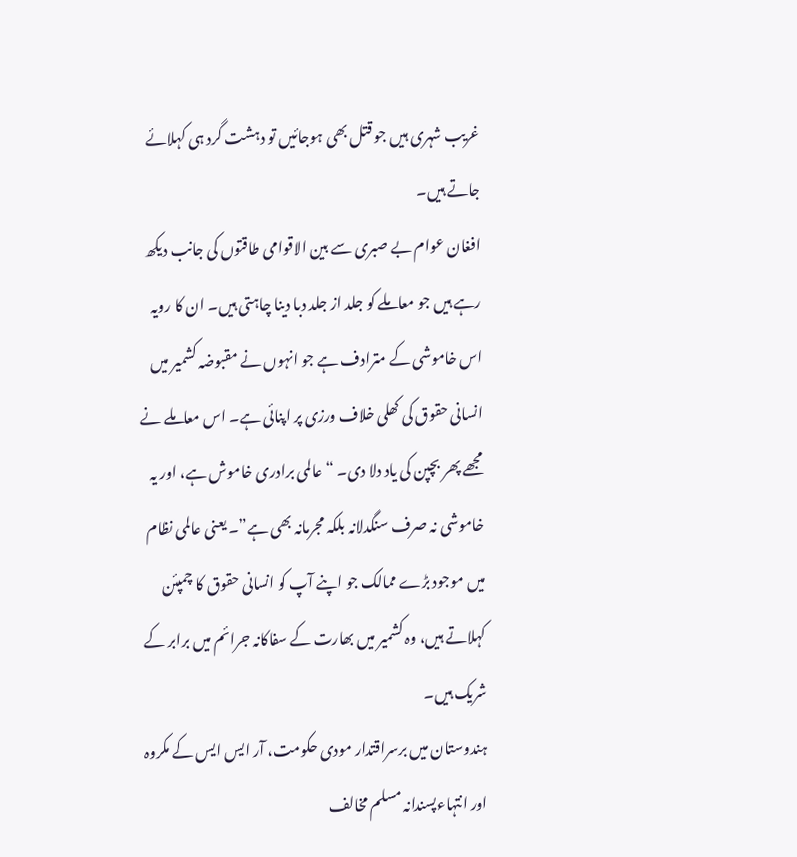غریب شہری ہیں جو قتل بھی ہوجائیں تو دہشت گرد ہی کہلائے جاتے ہیں۔
افغان عوام بے صبری سے بین الاقوامی طاقتوں کی جانب دیکھ رہے ہیں جو معاملے کو جلد از جلد دبا دینا چاہتی ہیں۔ ان کا رویہ اس خاموشی کے مترادف ہے جو انہوں نے مقبوضہ کشمیر میں انسانی حقوق کی کھلی خلاف ورزی پر اپنائی ہے۔ اس معاملے نے مجھے پھر بچپن کی یاد دلا دی۔ “عالمی برادری خاموش ہے، اور یہ خاموشی نہ صرف سنگدلانہ بلکہ مجرمانہ بھی ہے”۔ یعنی عالمی نظام میں موجود بڑے ممالک جو اپنے آپ کو انسانی حقوق کا چمپئن کہلاتے ہیں، وہ کشمیر میں بھارت کے سفاکانہ جرائم میں برابر کے شریک ہیں۔
ہندوستان میں برسراقتدار مودی حکومت، آر ایس ایس کے مکروہ اور انتہاءپسندانہ مسلم مخالف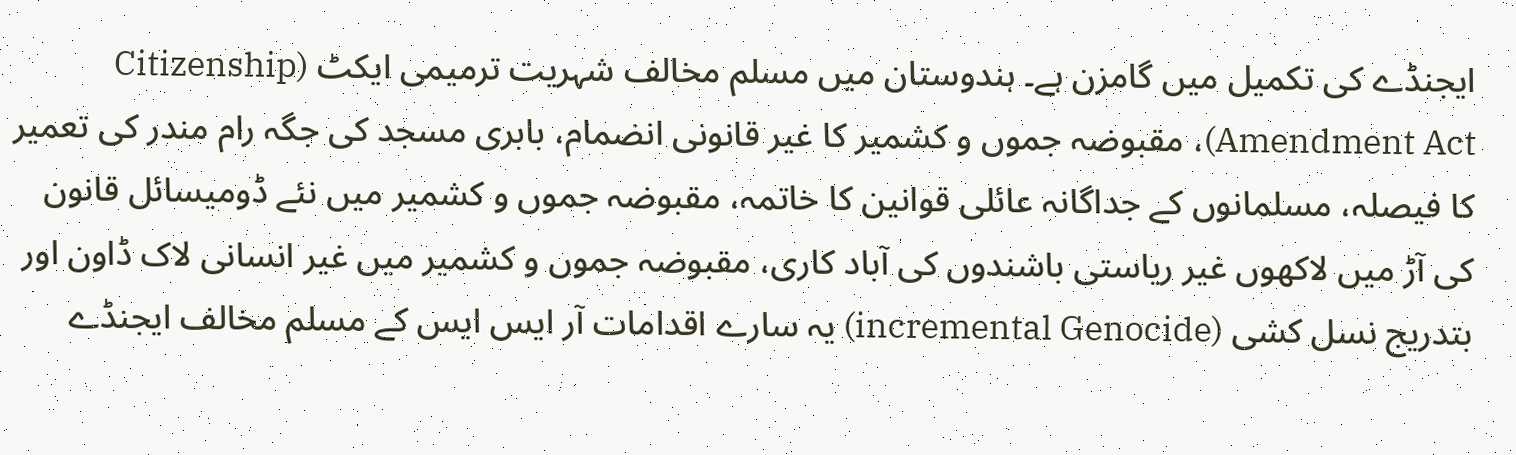ایجنڈے کی تکمیل میں گامزن ہے۔ ہندوستان میں مسلم مخالف شہریت ترمیمی ایکٹ (Citizenship Amendment Act)، مقبوضہ جموں و کشمیر کا غیر قانونی انضمام، بابری مسجد کی جگہ رام مندر کی تعمیر کا فیصلہ، مسلمانوں کے جداگانہ عائلی قوانین کا خاتمہ، مقبوضہ جموں و کشمیر میں نئے ڈومیسائل قانون کی آڑ میں لاکھوں غیر ریاستی باشندوں کی آباد کاری، مقبوضہ جموں و کشمیر میں غیر انسانی لاک ڈاون اور بتدریج نسل کشی (incremental Genocide) یہ سارے اقدامات آر ایس ایس کے مسلم مخالف ایجنڈے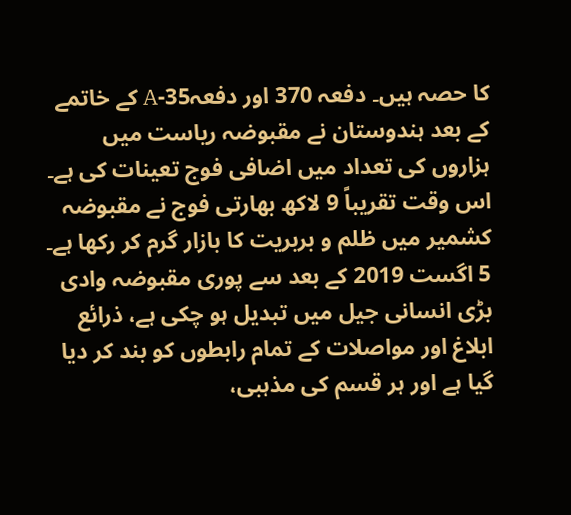کا حصہ ہیں۔ دفعہ 370 اور دفعہ35-A کے خاتمے کے بعد ہندوستان نے مقبوضہ ریاست میں ہزاروں کی تعداد میں اضافی فوج تعینات کی ہے۔
اس وقت تقریباً 9 لاکھ بھارتی فوج نے مقبوضہ کشمیر میں ظلم و بربریت کا بازار گرم کر رکھا ہے۔ 5 اگست 2019 کے بعد سے پوری مقبوضہ وادی بڑی انسانی جیل میں تبدیل ہو چکی ہے، ذرائع ابلاغ اور مواصلات کے تمام رابطوں کو بند کر دیا گیا ہے اور ہر قسم کی مذہبی،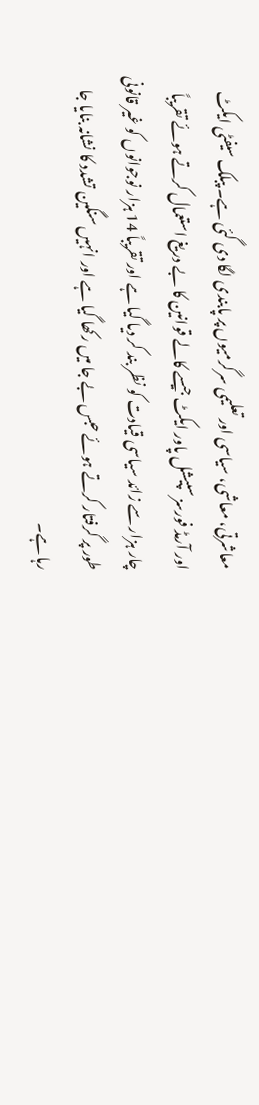معاشرتی، معاشی، سیاسی اور تعلیمی سرگرمیوں پر پابندی لگا دی گئی ہے۔ پبلک سیفٹی ایکٹ اور آرمڈ فورسز سپیشل پاور ایکٹ جیسے کالے قوانین کا بے دریغ استعمال کرتے ہوئے تقریباً چار ہزار سے زائد سیاسی قیادت کو نظر بند کر دیا گیا ہے اور تقریباً 14 ہزار نوجوانوں کو غیر قانونی طور پر گرفتار کرتے ہوئے حبس بے جا میں رکھا گیا ہے اور انہیں سنگین تشدد کا نشانہ بنایا جا رہا ہے۔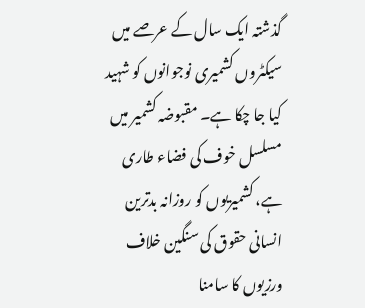گذشتہ ایک سال کے عرصے میں سیکٹروں کشمیری نوجوانوں کو شہید کیا جا چکا ہے۔ مقبوضہ کشمیر میں مسلسل خوف کی فضاء طاری ہے، کشمیریوں کو روزانہ بدترین انسانی حقوق کی سنگین خلاف ورزیوں کا سامنا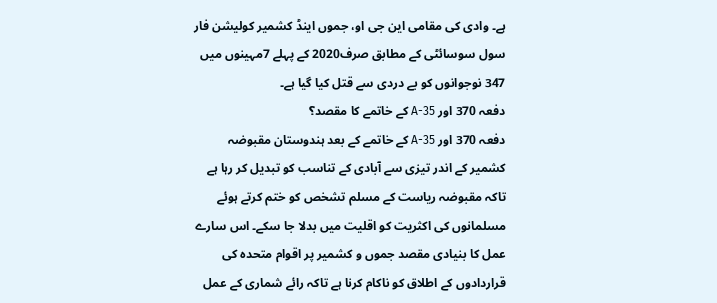ہے۔ وادی کی مقامی این جی او، جموں اینڈ کشمیر کولیشن فار سول سوسائٹی کے مطابق صرف2020 کے پہلے 7مہینوں میں 347 نوجوانوں کو بے دردی سے قتل کیا گیا ہے۔
دفعہ 370 اور 35-A کے خاتمے کا مقصد؟
دفعہ 370 اور 35-A کے خاتمے کے بعد ہندوستان مقبوضہ کشمیر کے اندر تیزی سے آبادی کے تناسب کو تبدیل کر رہا ہے تاکہ مقبوضہ ریاست کے مسلم تشخص کو ختم کرتے ہوئے مسلمانوں کی اکثریت کو اقلیت میں بدلا جا سکے۔ اس سارے عمل کا بنیادی مقصد جموں و کشمیر پر اقوام متحدہ کی قراردادوں کے اطلاق کو ناکام کرنا ہے تاکہ رائے شماری کے عمل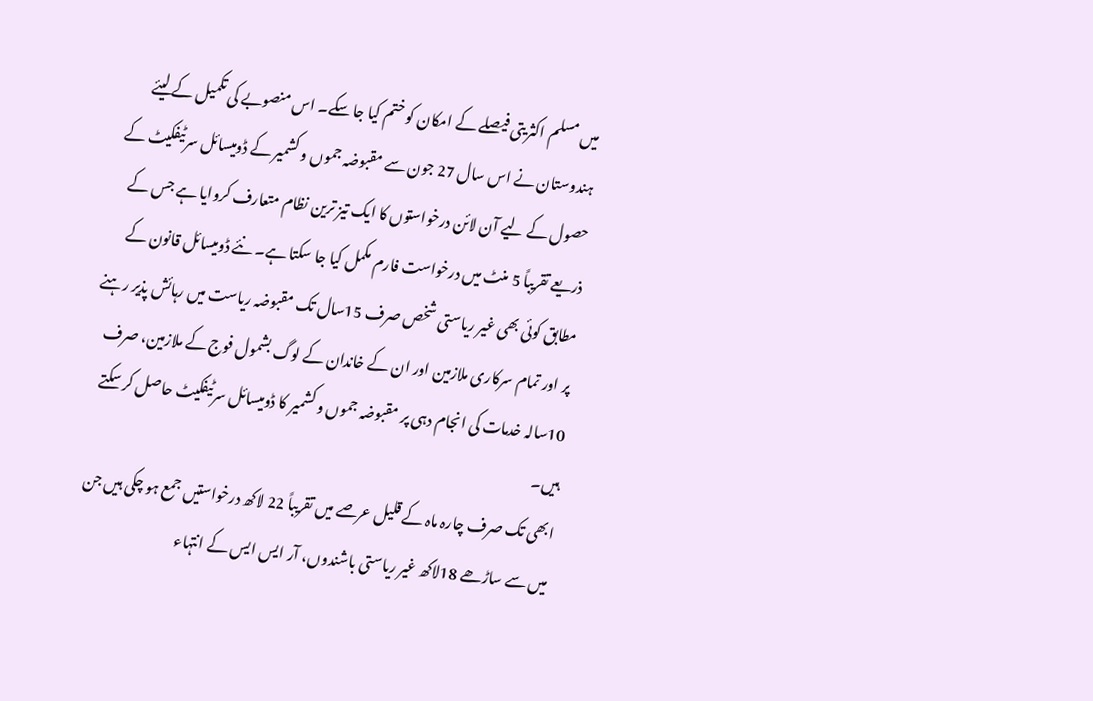میں مسلم اکثریتی فیصلے کے امکان کو ختم کیا جا سکے۔ اس منصوبے کی تکمیل کے لیئے ہندوستان نے اس سال 27 جون سے مقبوضہ جموں و کشمیر کے ڈومیسائل سرٹیفکیٹ کے حصول کے لیے آن لائن درخواستوں کا ایک تیز ترین نظام متعارف کروایا ہے جس کے ذریعے تقریباً 5 منٹ میں درخواست فارم مکمل کیا جا سکتا ہے۔ نئے ڈومیسائل قانون کے مطابق کوئی بھی غیر ریاستی شخص صرف 15سال تک مقبوضہ ریاست میں رہائش پذیر رہنے پر اور تمام سرکاری ملازمین اور ان کے خاندان کے لوگ بشمول فوج کے ملازمین، صرف 10سالہ خدمات کی انجام دہی پر مقبوضہ جموں و کشمیر کا ڈومیسائل سرٹیفکیٹ حاصل کر سکتے ہیں۔
ابھی تک صرف چارہ ماہ کے قلیل عرصے میں تقریباً 22 لاکھ درخواستیں جمع ہو چکی ہیں جن میں سے ساڑھے 18لاکھ غیر ریاستی باشندوں، آر ایس ایس کے انتہاء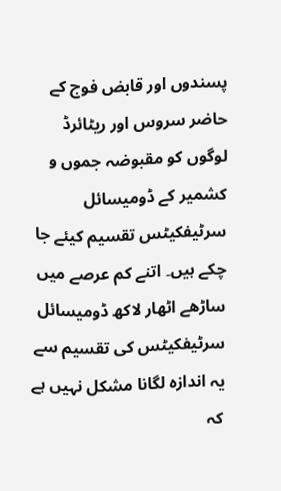پسندوں اور قابض فوج کے حاضر سروس اور ریٹائرڈ لوگوں کو مقبوضہ جموں و کشمیر کے ڈومیسائل سرٹیفکیٹس تقسیم کیئے جا چکے ہیں۔ اتنے کم عرصے میں ساڑھے اٹھار لاکھ ڈومیسائل سرٹیفکیٹس کی تقسیم سے یہ اندازہ لگانا مشکل نہیں ہے کہ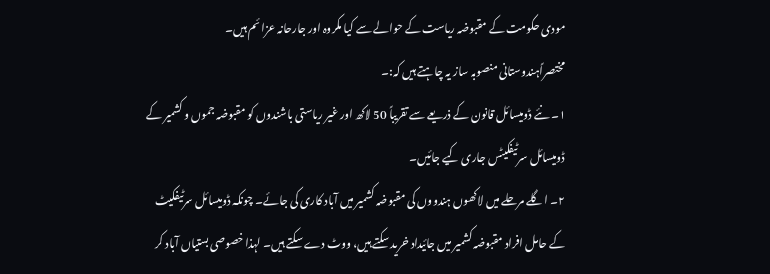مودی حکومت کے مقبوضہ ریاست کے حوالے سے کیا مکروہ اور جارحانہ عزائم ہیں۔
مختصراًہندوستانی منصوبہ ساز یہ چاہتے ہیں کہ:۔
۱۔ نئے ڈومیسائل قانون کے ذریعے سے تقریباً 50 لاکھ اور غیر ریاستی باشندوں کو مقبوضہ جموں و کشمیر کے ڈومیسائل سرٹیفکیٹس جاری کیے جائیں۔
۲۔ اگلے مرحلے میں لاکھوں ہندووں کی مقبوضہ کشمیر میں آباد کاری کی جائے۔ چونکہ ڈومیسائل سرٹیفکیٹ کے حامل افراد مقبوضہ کشمیر میں جائیداد خرید سکتے ہیں، ووٹ دے سکتے ہیں۔ لہذا خصوصی بستیاں آباد کر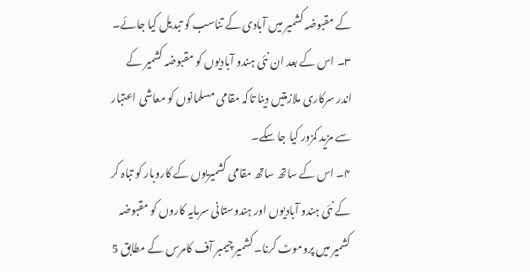کے مقبوضہ کشمیر میں آبادی کے تناسب کو تبدیل کیا جائے۔
۳۔ اس کے بعد ان نئی ہندو آبادیوں کو مقبوضہ کشمیر کے اندر سرکاری ملازمتیں دینا تاکہ مقامی مسلمانوں کو معاشی اعتبار سے مزید کمزور کیا جا سکے۔
۴۔ اس کے ساتھ ساتھ مقامی کشمیریوں کے کاروبار کو تباہ کر کے نئی ہندو آبادیوں اور ہندوستانی سرمایہ کاروں کو مقبوضہ کشمیر میں پروموٹ کرنا۔ کشمیر چیمبر آف کامرس کے مطابق 5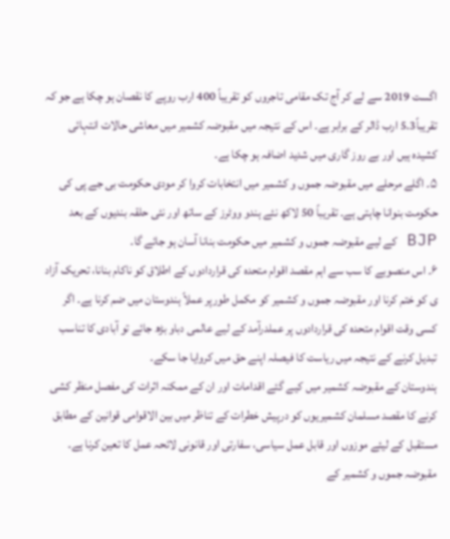اگست 2019 سے لے کر آج تک مقامی تاجروں کو تقریباً 400 ارب روپے کا نقصان ہو چکا ہے جو کہ تقریباً5.3 ارب ڈالر کے برابر ہے۔ اس کے نتیجہ میں مقبوضہ کشمیر میں معاشی حالات انتہائی کشیدہ ہیں اور بے روز گاری میں شدید اضافہ ہو چکا ہے۔
۵۔ اگلے مرحلے میں مقبوضہ جموں و کشمیر میں انتخابات کروا کر مودی حکومت بی جے پی کی حکومت بنوانا چاہتی ہے۔ تقریباً 50 لاکھ نئے ہندو ووٹرز کے ساتھ اور نئی حلقہ بندیوں کے بعد BJP کے لیے مقبوضہ جموں و کشمیر میں حکومت بنانا آسان ہو جائے گا۔
۶۔ اس منصوبے کا سب سے اہم مقصد اقوام متحدہ کی قراردادوں کے اطلاق کو ناکام بنانا، تحریک آزاد ی کو ختم کرنا اور مقبوضہ جموں و کشمیر کو مکمل طورپر عملاً ہندوستان میں ضم کرنا ہے۔ اگر کسی وقت اقوام متحدہ کی قراردادوں پر عملدرآمد کے لیے عالمی دباو بڑھ جائے تو آبادی کا تناسب تبدیل کرنے کے نتیجہ میں ریاست کا فیصلہ اپنے حق میں کروایا جا سکے۔
ہندوستان کے مقبوضہ کشمیر میں کیے گئے اقدامات اور ان کے ممکنہ اثرات کی مفصل منظر کشی کرنے کا مقصد مسلمان کشمیریوں کو درپیش خطرات کے تناظر میں بین الاقوامی قوانین کے مطابق مستقبل کے لیئے موزوں اور قابل عمل سیاسی، سفارتی اور قانونی لائحہ عمل کا تعین کرنا ہے۔ مقبوضہ جموں و کشمیر کے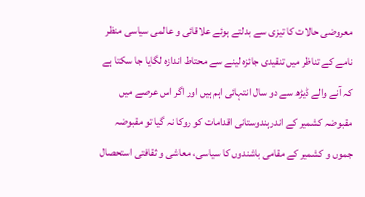معروضی حالات کا تیزی سے بدلتے ہوئے علاقائی و عالمی سیاسی منظر نامے کے تناظر میں تنقیدی جائزہ لینے سے محتاط اندازہ لگایا جا سکتا ہے کہ آنے والے ڈیڑھ سے دو سال انتہائی اہم ہیں اور اگر اس عرصے میں مقبوضہ کشمیر کے اندرہندوستانی اقدامات کو روکا نہ گیا تو مقبوضہ جموں و کشمیر کے مقامی باشندوں کا سیاسی، معاشی و ثقافتی استحصال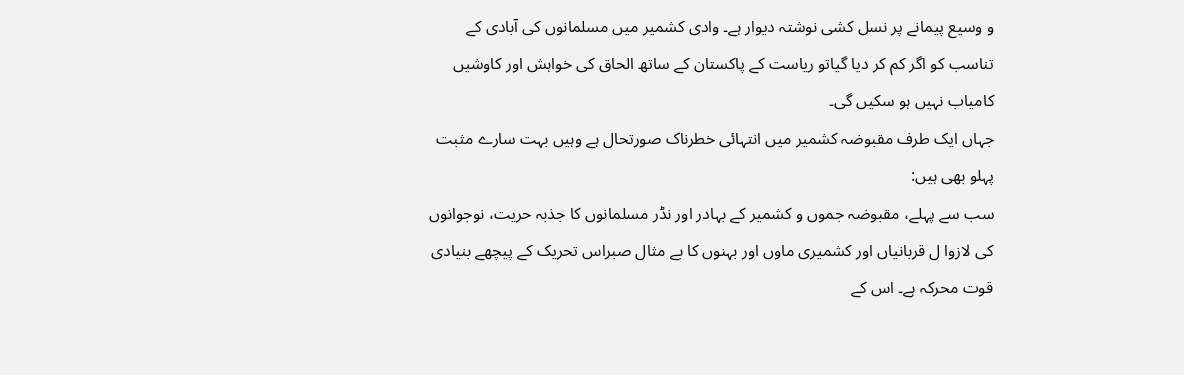و وسیع پیمانے پر نسل کشی نوشتہ دیوار ہے۔ وادی کشمیر میں مسلمانوں کی آبادی کے تناسب کو اگر کم کر دیا گیاتو ریاست کے پاکستان کے ساتھ الحاق کی خواہش اور کاوشیں کامیاب نہیں ہو سکیں گی۔
جہاں ایک طرف مقبوضہ کشمیر میں انتہائی خطرناک صورتحال ہے وہیں بہت سارے مثبت پہلو بھی ہیں:
سب سے پہلے، مقبوضہ جموں و کشمیر کے بہادر اور نڈر مسلمانوں کا جذبہ حریت، نوجوانوں کی لازوا ل قربانیاں اور کشمیری ماوں اور بہنوں کا بے مثال صبراس تحریک کے پیچھے بنیادی قوت محرکہ ہے۔ اس کے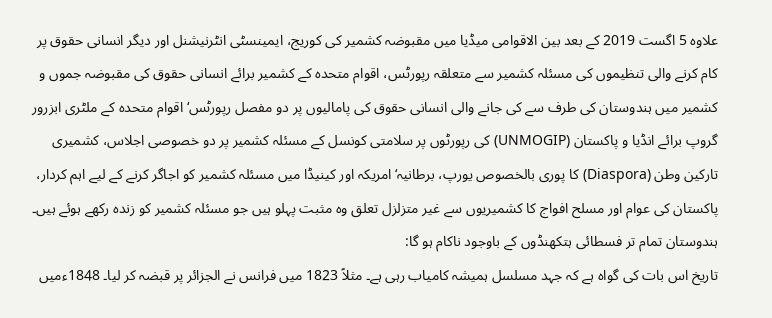علاوہ 5 اگست 2019 کے بعد بین الاقوامی میڈیا میں مقبوضہ کشمیر کی کوریج، ایمینسٹی انٹرنیشنل اور دیگر انسانی حقوق پر کام کرنے والی تنظیموں کی مسئلہ کشمیر سے متعلقہ رپورٹس، اقوام متحدہ کے کشمیر برائے انسانی حقوق کی مقبوضہ جموں و کشمیر میں ہندوستان کی طرف سے کی جانے والی انسانی حقوق کی پامالیوں پر دو مفصل رپورٹس‘ اقوام متحدہ کے ملٹری ابزرور گروپ برائے انڈیا و پاکستان (UNMOGIP) کی رپورٹوں پر سلامتی کونسل کے مسئلہ کشمیر پر دو خصوصی اجلاس، کشمیری تارکین وطن (Diaspora) کا پوری بالخصوص یورپ، برطانیہ‘امریکہ اور کینیڈا میں مسئلہ کشمیر کو اجاگر کرنے کے لیے اہم کردار، پاکستان کی عوام اور مسلح افواج کا کشمیریوں سے غیر متزلزل تعلق وہ مثبت پہلو ہیں جو مسئلہ کشمیر کو زندہ رکھے ہوئے ہیں۔
ہندوستان تمام تر فسطائی ہتکھنڈوں کے باوجود ناکام ہو گا:
تاریخ اس بات کی گواہ ہے کہ جہد مسلسل ہمیشہ کامیاب رہی ہے۔ مثلاً 1823 میں فرانس نے الجزائر پر قبضہ کر لیا۔ 1848ءمیں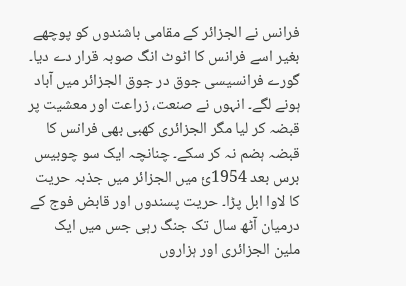فرانس نے الجزائر کے مقامی باشندوں کو پوچھے بغیر اسے فرانس کا اٹوٹ انگ صوبہ قرار دے دیا۔ گورے فرانسیسی جوق در جوق الجزائر میں آباد ہونے لگے۔ انہوں نے صنعت، زراعت اور معشیت پر قبضہ کر لیا مگر الجزائری کھبی بھی فرانس کا قبضہ ہضم نہ کر سکے۔ چنانچہ ایک سو چوبیس برس بعد 1954ئ میں الجزائر میں جذبہ حریت کا لاوا ابل پڑا۔ حریت پسندوں اور قابض فوج کے درمیان آٹھ سال تک جنگ رہی جس میں ایک ملین الجزائری اور ہزاروں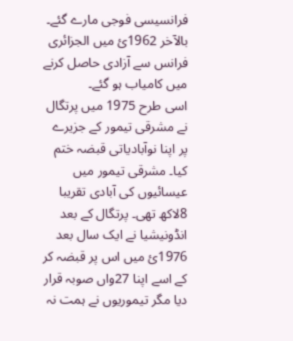فرانسیسی فوجی مارے گئے۔ بالآخر 1962ئ میں الجزائری فرانس سے آزادی حاصل کرنے میں کامیاب ہو گئے۔
اسی طرح 1975 میں پرتگال نے مشرقی تیمور کے جزیرے پر اپنا نوآبادیاتی قبضہ ختم کیا۔ مشرقی تیمور میں عیسائیوں کی آبادی تقریبا 8لاکھ تھی۔ پرتگال کے بعد انڈونیشیا نے ایک سال بعد 1976ئ میں اس پر قبضہ کر کے اسے اپنا 27واں صوبہ قرار دیا مگر تیموریوں نے ہمت نہ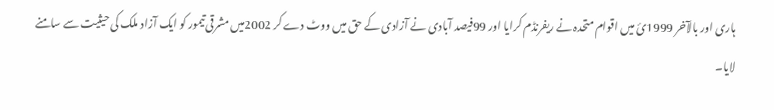ہاری اور بالآخر 1999ئ میں اقوام متحدہ نے ریفرنڈم کرایا اور 99فیصد آبادی نے آزادی کے حق میں ووٹ دے کر 2002میں مشرقی تیمور کو ایک آزاد ملک کی حیثیت سے سامنے لایا۔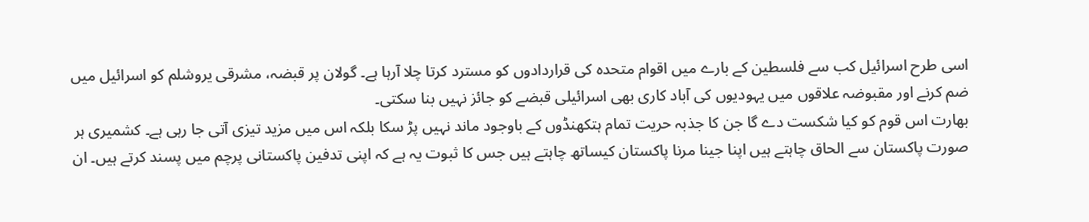اسی طرح اسرائیل کب سے فلسطین کے بارے میں اقوام متحدہ کی قراردادوں کو مسترد کرتا چلا آرہا ہے۔ گولان پر قبضہ، مشرقی یروشلم کو اسرائیل میں ضم کرنے اور مقبوضہ علاقوں میں یہودیوں کی آباد کاری بھی اسرائیلی قبضے کو جائز نہیں بنا سکتی۔
بھارت اس قوم کو کیا شکست دے گا جن کا جذبہ حریت تمام ہتکھنڈوں کے باوجود ماند نہیں پڑ سکا بلکہ اس میں مزید تیزی آتی جا رہی ہے۔ کشمیری ہر صورت پاکستان سے الحاق چاہتے ہیں اپنا جینا مرنا پاکستان کیساتھ چاہتے ہیں جس کا ثبوت یہ ہے کہ اپنی تدفین پاکستانی پرچم میں پسند کرتے ہیں۔ ان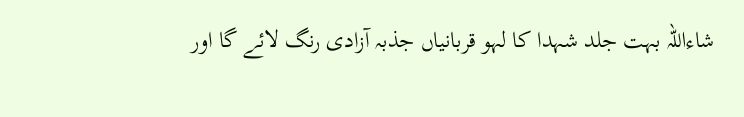شاءاللہ بہت جلد شہدا کا لہو قربانیاں جذبہ آزادی رنگ لائے گا اور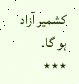کشمیر آزاد ہو گا۔
٭٭٭